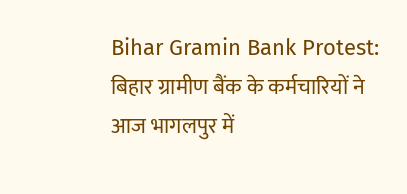Bihar Gramin Bank Protest: बिहार ग्रामीण बैंक के कर्मचारियों ने आज भागलपुर में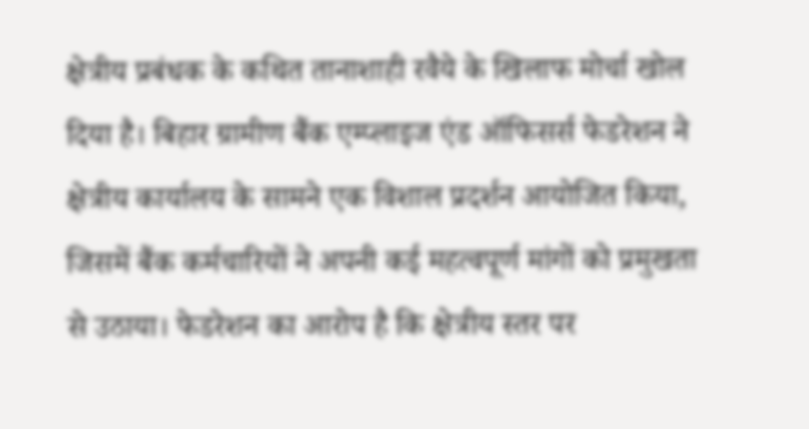क्षेत्रीय प्रबंधक के कथित तानाशाही रवैये के खिलाफ मोर्चा खोल दिया है। बिहार ग्रामीण बैंक एम्प्लाइज एंड ऑफिसर्स फेडरेशन ने क्षेत्रीय कार्यालय के सामने एक विशाल प्रदर्शन आयोजित किया, जिसमें बैंक कर्मचारियों ने अपनी कई महत्वपूर्ण मांगों को प्रमुखता से उठाया। फेडरेशन का आरोप है कि क्षेत्रीय स्तर पर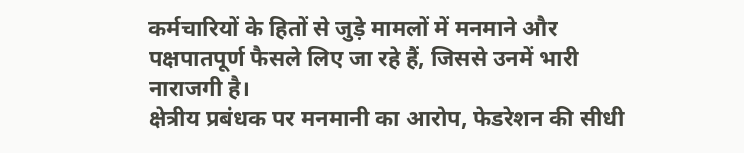कर्मचारियों के हितों से जुड़े मामलों में मनमाने और पक्षपातपूर्ण फैसले लिए जा रहे हैं, जिससे उनमें भारी नाराजगी है।
क्षेत्रीय प्रबंधक पर मनमानी का आरोप, फेडरेशन की सीधी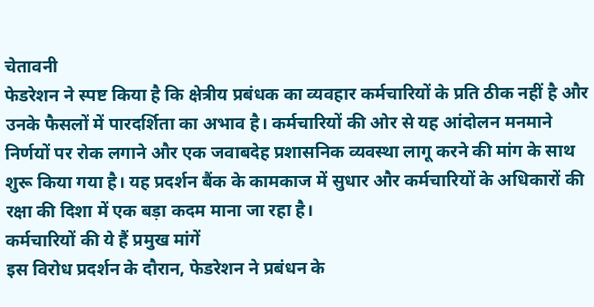चेतावनी
फेडरेशन ने स्पष्ट किया है कि क्षेत्रीय प्रबंधक का व्यवहार कर्मचारियों के प्रति ठीक नहीं है और उनके फैसलों में पारदर्शिता का अभाव है। कर्मचारियों की ओर से यह आंदोलन मनमाने निर्णयों पर रोक लगाने और एक जवाबदेह प्रशासनिक व्यवस्था लागू करने की मांग के साथ शुरू किया गया है। यह प्रदर्शन बैंक के कामकाज में सुधार और कर्मचारियों के अधिकारों की रक्षा की दिशा में एक बड़ा कदम माना जा रहा है।
कर्मचारियों की ये हैं प्रमुख मांगें
इस विरोध प्रदर्शन के दौरान, फेडरेशन ने प्रबंधन के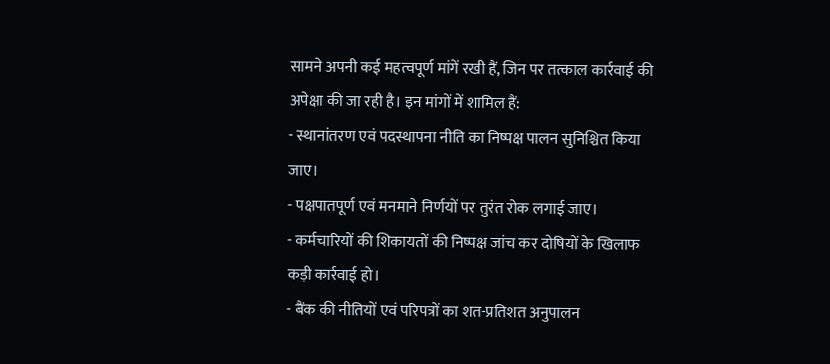सामने अपनी कई महत्वपूर्ण मांगें रखी हैं, जिन पर तत्काल कार्रवाई की अपेक्षा की जा रही है। इन मांगों में शामिल हैं:
- स्थानांतरण एवं पदस्थापना नीति का निष्पक्ष पालन सुनिश्चित किया जाए।
- पक्षपातपूर्ण एवं मनमाने निर्णयों पर तुरंत रोक लगाई जाए।
- कर्मचारियों की शिकायतों की निष्पक्ष जांच कर दोषियों के खिलाफ कड़ी कार्रवाई हो।
- बैंक की नीतियों एवं परिपत्रों का शत-प्रतिशत अनुपालन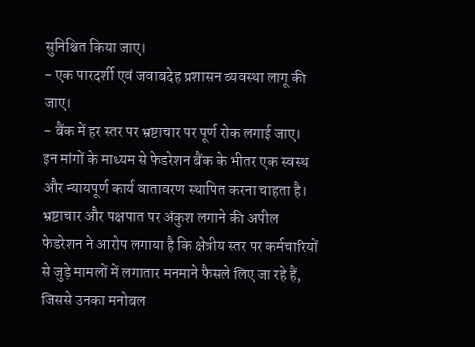सुनिश्चित किया जाए।
- एक पारदर्शी एवं जवाबदेह प्रशासन व्यवस्था लागू की जाए।
- बैंक में हर स्तर पर भ्रष्टाचार पर पूर्ण रोक लगाई जाए।
इन मांगों के माध्यम से फेडरेशन बैंक के भीतर एक स्वस्थ और न्यायपूर्ण कार्य वातावरण स्थापित करना चाहता है।
भ्रष्टाचार और पक्षपात पर अंकुश लगाने की अपील
फेडरेशन ने आरोप लगाया है कि क्षेत्रीय स्तर पर कर्मचारियों से जुड़े मामलों में लगातार मनमाने फैसले लिए जा रहे हैं, जिससे उनका मनोबल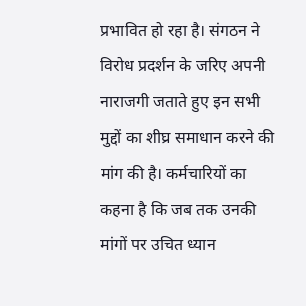प्रभावित हो रहा है। संगठन ने विरोध प्रदर्शन के जरिए अपनी नाराजगी जताते हुए इन सभी मुद्दों का शीघ्र समाधान करने की मांग की है। कर्मचारियों का कहना है कि जब तक उनकी मांगों पर उचित ध्यान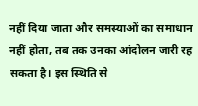नहीं दिया जाता और समस्याओं का समाधान नहीं होता, तब तक उनका आंदोलन जारी रह सकता है। इस स्थिति से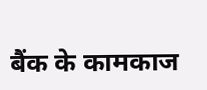बैंक के कामकाज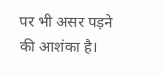पर भी असर पड़ने की आशंका है।